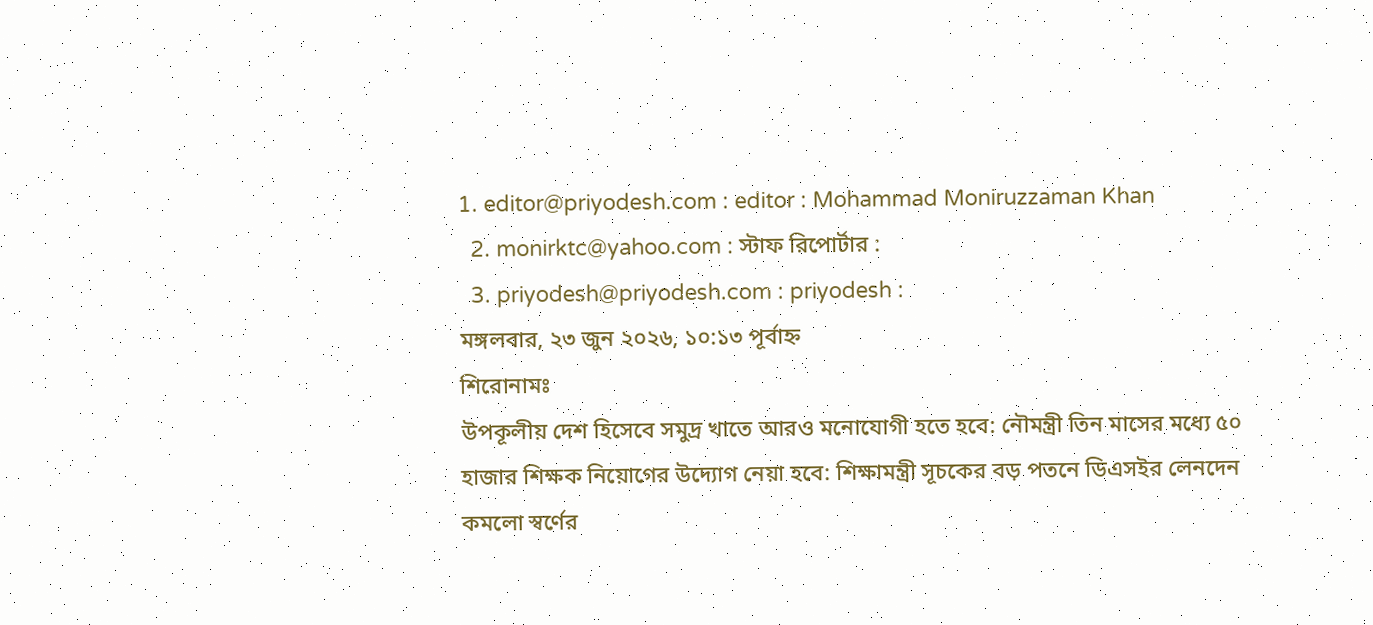1. editor@priyodesh.com : editor : Mohammad Moniruzzaman Khan
  2. monirktc@yahoo.com : স্টাফ রিপোর্টার :
  3. priyodesh@priyodesh.com : priyodesh :
মঙ্গলবার, ২৩ জুন ২০২৬, ১০:১৩ পূর্বাহ্ন
শিরোনামঃ
উপকূলীয় দেশ হিসেবে সমুদ্র খাতে আরও মনোযোগী হতে হবে: নৌমন্ত্রী তিন মাসের মধ্যে ৫০ হাজার শিক্ষক নিয়োগের উদ্যোগ নেয়া হবে: শিক্ষামন্ত্রী সূচকের বড় পতনে ডিএসইর লেনদেন কমলো স্বর্ণের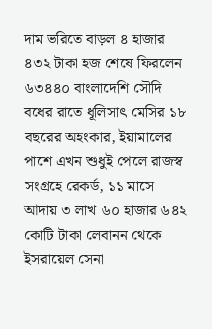দাম ভরিতে বাড়ল ৪ হাজার ৪৩২ টাকা হজ শেষে ফিরলেন ৬৩৪৪০ বাংলাদেশি সৌদি বধের রাতে ধূলিসাৎ মেসির ১৮ বছরের অহংকার, ইয়ামালের পাশে এখন শুধুই পেলে রাজস্ব সংগ্রহে রেকর্ড, ১১ মাসে আদায় ৩ লাখ ৬০ হাজার ৬৪২ কোটি টাকা লেবানন থেকে ইসরায়েল সেনা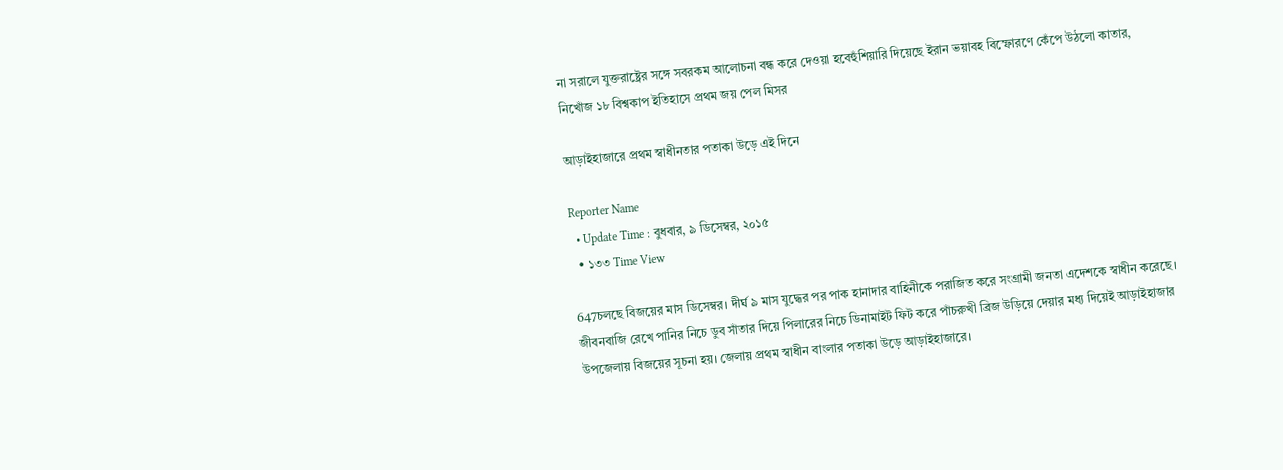না সরালে যুক্তরাষ্ট্রের সঙ্গে সবরকম আলোচনা বন্ধ করে দেওয়া হবেহুঁশিয়ারি দিয়েছে ইরান ভয়াবহ বিস্ফোরণে কেঁপে উঠলো কাতার, নিখোঁজ ১৮ বিশ্বকাপ ইতিহাসে প্রথম জয় পেল মিসর

আড়াইহাজারে প্রথম স্বাধীনতার পতাকা উড়ে এই দিনে

Reporter Name
  • Update Time : বুধবার, ৯ ডিসেম্বর, ২০১৫
  • ১৩৩ Time View

647চলছে বিজয়ের মাস ডিসেম্বর। দীর্ঘ ৯ মাস যুদ্ধের পর পাক হানাদার বাহিনীকে পরাজিত করে সংগ্রামী জনতা এদেশকে স্বাধীন করেছে। জীবনবাজি রেখে পানির নিচে ডুব সাঁতার দিয়ে পিলারের নিচে ডিনামাইট ফিট করে পাঁচরুখী ব্রিজ উড়িয়ে দেয়ার মধ্য দিয়েই আড়াইহাজার উপজেলায় বিজয়ের সূচনা হয়। জেলায় প্রথম স্বাধীন বাংলার পতাকা উড়ে আড়াইহাজারে।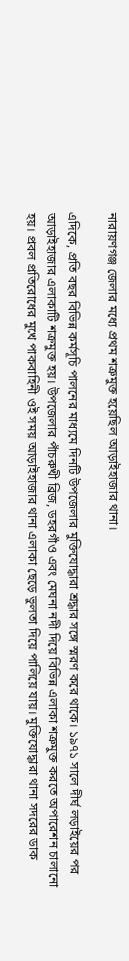নারায়ণগঞ্জ জেলার মধ্যে প্রথম শত্রুমুক্ত হয়েছিল আড়াইহাজার থানা।

এদিকে, প্রতি বছর বিভিন্ন কর্মসূচি পালনের মাধ্যমে দিনটি উপজেলার মুক্তিযোদ্ধারা শ্রদ্ধার সঙ্গে স্মরণ করে থাকে। ১৯৭১ সালে দীর্ঘ লড়াইয়ের পর আড়াইহাজার এলাকাটি শক্রমুক্ত হয়। উপজেলার পাঁচরুখী ব্রিজ, ডহরগাঁও এবং মেঘনা নদী দিয়ে বিভিন্ন এলাকা শত্রুমুক্ত করতে অপারেশন চালানো হয়। প্রবল প্রতিরোধের মুখে পাকবাহিনী ওই সময় আড়াইহাজার থানা এলাকা ছেড়ে ভুলতা দিয়ে পালিয়ে যায়। মুক্তিযোদ্ধারা থানা সদরের ডাক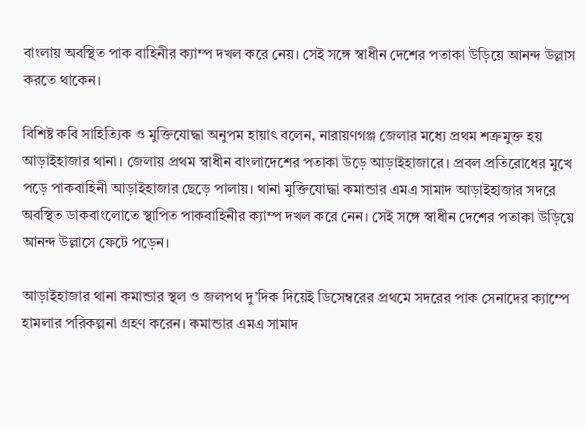বাংলায় অবস্থিত পাক বাহিনীর ক্যাম্প দখল করে নেয়। সেই সঙ্গে স্বাধীন দেশের পতাকা উড়িয়ে আনন্দ উল্লাস করতে থাকেন।

বিশিষ্ট কবি সাহিত্যিক ও মুক্তিযোদ্ধা অনুপম হায়াৎ বলেন, নারায়ণগঞ্জ জেলার মধ্যে প্রথম শত্রুমুক্ত হয় আড়াইহাজার থানা। জেলায় প্রথম স্বাধীন বাংলাদেশের পতাকা উড়ে আড়াইহাজারে। প্রবল প্রতিরোধের মুখে পড়ে পাকবাহিনী আড়াইহাজার ছেড়ে পালায়। থানা মুক্তিযোদ্ধা কমান্ডার এমএ সামাদ আড়াইহাজার সদরে অবস্থিত ডাকবাংলোতে স্থাপিত পাকবাহিনীর ক্যাম্প দখল করে নেন। সেই সঙ্গে স্বাধীন দেশের পতাকা উড়িয়ে আনন্দ উল্লাসে ফেটে পড়েন।

আড়াইহাজার থানা কমান্ডার স্থল ও জলপথ দু’দিক দিয়েই ডিসেম্বরের প্রথমে সদরের পাক সেনাদের ক্যাম্পে হামলার পরিকল্পনা গ্রহণ করেন। কমান্ডার এমএ সামাদ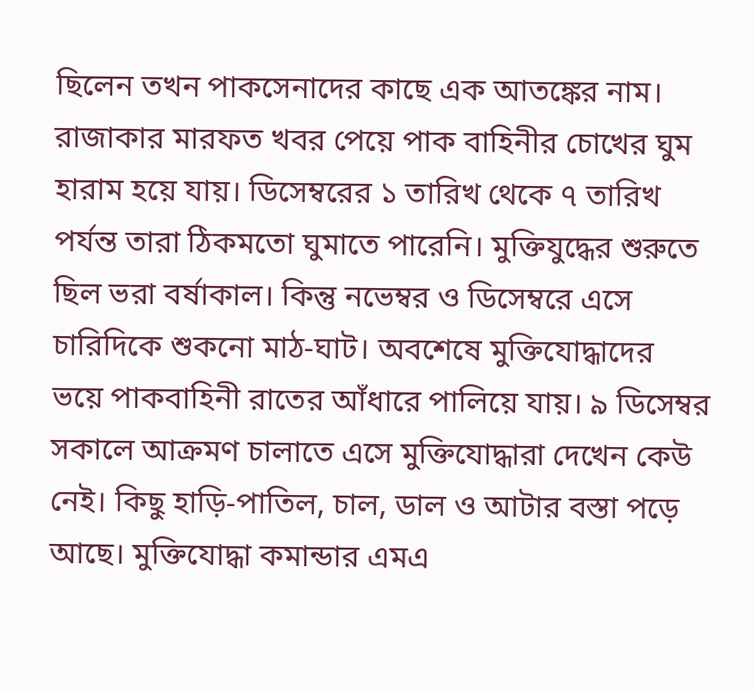ছিলেন তখন পাকসেনাদের কাছে এক আতঙ্কের নাম। রাজাকার মারফত খবর পেয়ে পাক বাহিনীর চোখের ঘুম হারাম হয়ে যায়। ডিসেম্বরের ১ তারিখ থেকে ৭ তারিখ পর্যন্ত তারা ঠিকমতো ঘুমাতে পারেনি। মুক্তিযুদ্ধের শুরুতে ছিল ভরা বর্ষাকাল। কিন্তু নভেম্বর ও ডিসেম্বরে এসে চারিদিকে শুকনো মাঠ-ঘাট। অবশেষে মুক্তিযোদ্ধাদের ভয়ে পাকবাহিনী রাতের আঁধারে পালিয়ে যায়। ৯ ডিসেম্বর সকালে আক্রমণ চালাতে এসে মুক্তিযোদ্ধারা দেখেন কেউ নেই। কিছু হাড়ি-পাতিল, চাল, ডাল ও আটার বস্তা পড়ে আছে। মুক্তিযোদ্ধা কমান্ডার এমএ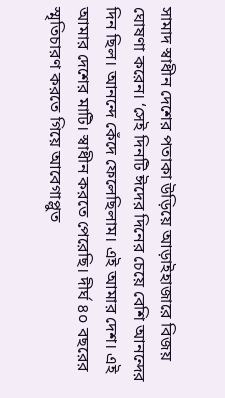সামাদ স্বাধীন দেশের পতাকা উড়িয়ে আড়াইহাজারে বিজয় ঘোষণা করেন। ‘সেই দিনটি ঈদের দিনের চেয়ে বেশি আনন্দের দিন ছিল। আনন্দে কেঁদে ফেলেছিলাম। এই আমার দেশ। এই আমার দেশের মাটি। স্বাধীন করতে পেরেছি। দীর্ঘ ৪০ বছরের স্মৃতিচারণ করতে গিয়ে আবেগাপ্লুত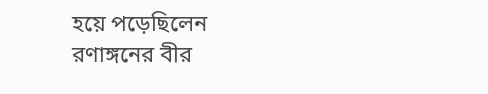হয়ে পড়েছিলেন রণাঙ্গনের বীর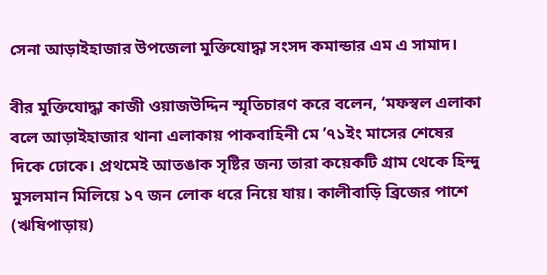সেনা আড়াইহাজার উপজেলা মুক্তিযোদ্ধা সংসদ কমান্ডার এম এ সামাদ।

বীর মুক্তিযোদ্ধা কাজী ওয়াজউদ্দিন স্মৃতিচারণ করে বলেন, ‘মফস্বল এলাকা বলে আড়াইহাজার থানা এলাকায় পাকবাহিনী মে ’৭১ইং মাসের শেষের দিকে ঢোকে। প্রথমেই আতঙাক সৃষ্টির জন্য তারা কয়েকটি গ্রাম থেকে হিন্দু মুসলমান মিলিয়ে ১৭ জন লোক ধরে নিয়ে যায়। কালীবাড়ি ব্রিজের পাশে (ঋষিপাড়ায়)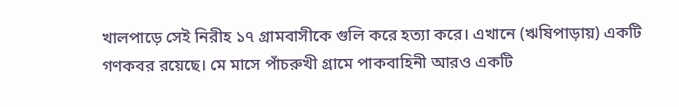খালপাড়ে সেই নিরীহ ১৭ গ্রামবাসীকে গুলি করে হত্যা করে। এখানে (ঋষিপাড়ায়) একটি গণকবর রয়েছে। মে মাসে পাঁচরুখী গ্রামে পাকবাহিনী আরও একটি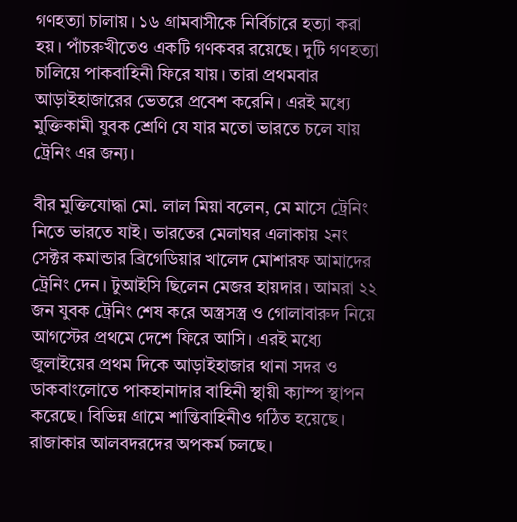গণহত্যা চালায়। ১৬ গ্রামবাসীকে নির্বিচারে হত্যা করা হয়। পাঁচরুখীতেও একটি গণকবর রয়েছে। দুটি গণহত্যা চালিয়ে পাকবাহিনী ফিরে যায়। তারা প্রথমবার আড়াইহাজারের ভেতরে প্রবেশ করেনি। এরই মধ্যে মুক্তিকামী যুবক শ্রেণি যে যার মতো ভারতে চলে যায় ট্রেনিং এর জন্য।

বীর মুক্তিযোদ্ধা মো. লাল মিয়া বলেন, মে মাসে ট্রেনিং নিতে ভারতে যাই। ভারতের মেলাঘর এলাকায় ২নং সেক্টর কমান্ডার ব্রিগেডিয়ার খালেদ মোশারফ আমাদের ট্রেনিং দেন। টুআইসি ছিলেন মেজর হায়দার। আমরা ২২ জন যুবক ট্রেনিং শেষ করে অস্ত্রসস্ত্র ও গোলাবারুদ নিয়ে আগস্টের প্রথমে দেশে ফিরে আসি। এরই মধ্যে জুলাইয়ের প্রথম দিকে আড়াইহাজার থানা সদর ও ডাকবাংলোতে পাকহানাদার বাহিনী স্থায়ী ক্যাম্প স্থাপন করেছে। বিভিন্ন গ্রামে শান্তিবাহিনীও গঠিত হয়েছে। রাজাকার আলবদরদের অপকর্ম চলছে।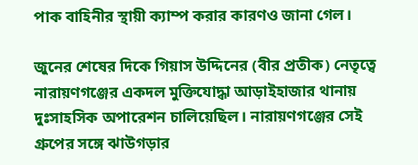পাক বাহিনীর স্থায়ী ক্যাম্প করার কারণও জানা গেল।

জুনের শেষের দিকে গিয়াস উদ্দিনের (বীর প্রতীক) নেতৃত্বে নারায়ণগঞ্জের একদল মুক্তিযোদ্ধা আড়াইহাজার থানায় দুঃসাহসিক অপারেশন চালিয়েছিল। নারায়ণগঞ্জের সেই গ্রুপের সঙ্গে ঝাউগড়ার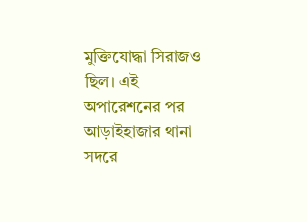মুক্তিযোদ্ধা সিরাজও ছিল। এই অপারেশনের পর আড়াইহাজার থানা সদরে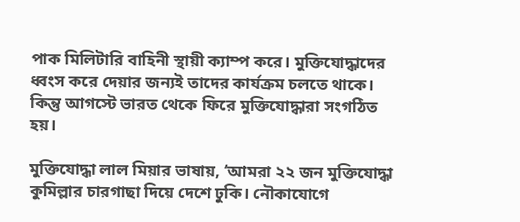পাক মিলিটারি বাহিনী স্থায়ী ক্যাম্প করে। মুক্তিযোদ্ধাদের ধ্বংস করে দেয়ার জন্যই তাদের কার্যক্রম চলতে থাকে। কিন্তু আগস্টে ভারত থেকে ফিরে মুক্তিযোদ্ধারা সংগঠিত হয়।

মুক্তিযোদ্ধা লাল মিয়ার ভাষায়, ‘আমরা ২২ জন মুক্তিযোদ্ধা কুমিল্লার চারগাছা দিয়ে দেশে ঢুকি। নৌকাযোগে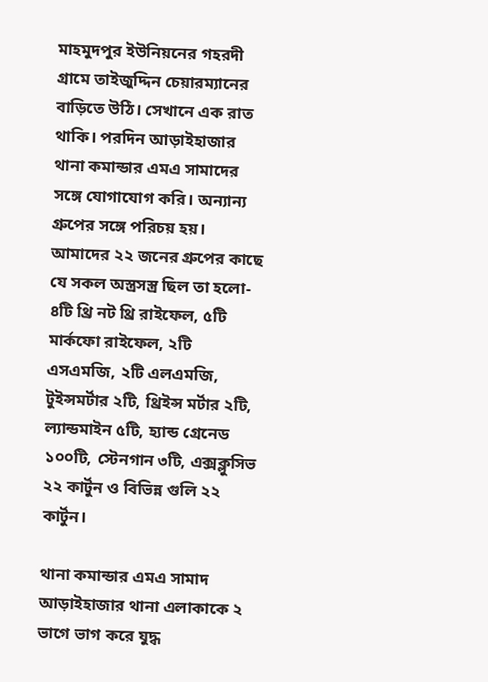মাহমুদপুর ইউনিয়নের গহরদী গ্রামে তাইজুদ্দিন চেয়ারম্যানের বাড়িতে উঠি। সেখানে এক রাত থাকি। পরদিন আড়াইহাজার থানা কমান্ডার এমএ সামাদের সঙ্গে যোগাযোগ করি। অন্যান্য গ্রুপের সঙ্গে পরিচয় হয়। আমাদের ২২ জনের গ্রুপের কাছে যে সকল অস্ত্রসস্ত্র ছিল তা হলো- ৪টি থ্রি নট থ্রি রাইফেল, ৫টি মার্কফো রাইফেল, ২টি এসএমজি, ২টি এলএমজি, টুইন্সমর্টার ২টি, থ্রিইন্স মর্টার ২টি, ল্যান্ডমাইন ৫টি, হ্যান্ড গ্রেনেড ১০০টি, স্টেনগান ৩টি, এক্সক্লুসিভ ২২ কার্টুন ও বিভিন্ন গুলি ২২ কার্টুন।

থানা কমান্ডার এমএ সামাদ আড়াইহাজার থানা এলাকাকে ২ ভাগে ভাগ করে যুদ্ধ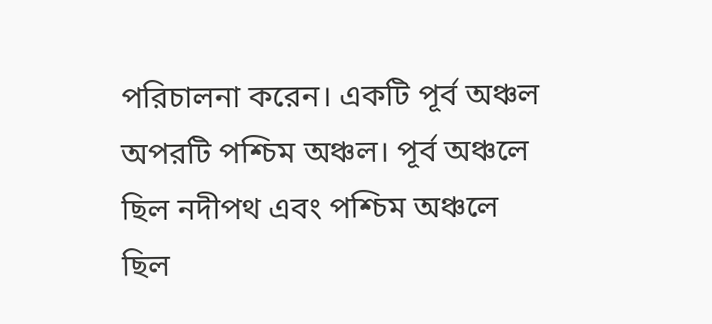পরিচালনা করেন। একটি পূর্ব অঞ্চল অপরটি পশ্চিম অঞ্চল। পূর্ব অঞ্চলে ছিল নদীপথ এবং পশ্চিম অঞ্চলে ছিল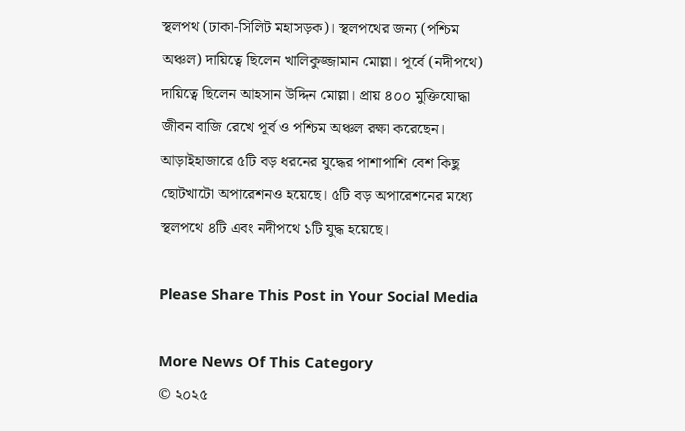স্থলপথ (ঢাকা-সিলিট মহাসড়ক)। স্থলপথের জন্য (পশ্চিম অঞ্চল) দায়িত্বে ছিলেন খালিকুজ্জামান মোল্লা। পূর্বে (নদীপথে) দায়িত্বে ছিলেন আহসান উদ্দিন মোল্লা। প্রায় ৪০০ মুক্তিযোদ্ধা জীবন বাজি রেখে পূর্ব ও পশ্চিম অঞ্চল রক্ষা করেছেন। আড়াইহাজারে ৫টি বড় ধরনের যুদ্ধের পাশাপাশি বেশ কিছু ছোটখাটো অপারেশনও হয়েছে। ৫টি বড় অপারেশনের মধ্যে স্থলপথে ৪টি এবং নদীপথে ১টি যুদ্ধ হয়েছে।

Please Share This Post in Your Social Media

More News Of This Category
© ২০২৫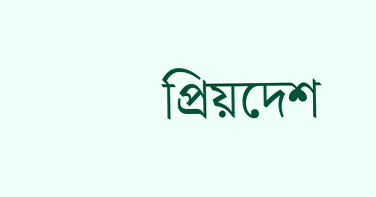প্রিয়দেশ